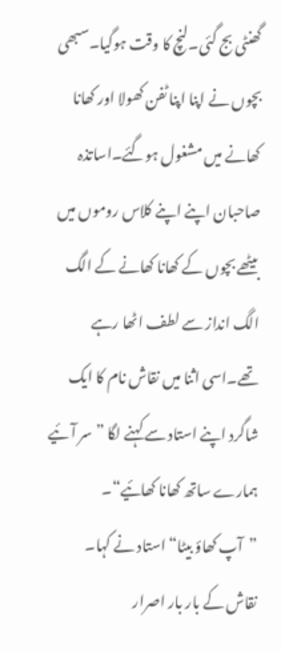گھنٹی بج گئی۔لنچ کا وقت ہوگیا۔سبھی بچوں نے اپنا اپنا ٹفن کھولا اور کھانا کھانے میں مشغول ہوگئے۔اساتذہ صاحبان اپنے اپنے کلاس روموں میں بیٹھے بچوں کے کھانا کھانے کے الگ الگ انداز سے لطف اٹھا رہے تھے۔اسی اثنا میں نقاش نام کا ایک شاگرد اپنے استاد سے کہنے لگا ”سر آئیے ہمارے ساتھ کھانا کھائیے“۔
”آپ کھاؤ بیٹا“ استاد نے کہا۔
نقاش کے بار بار اصرار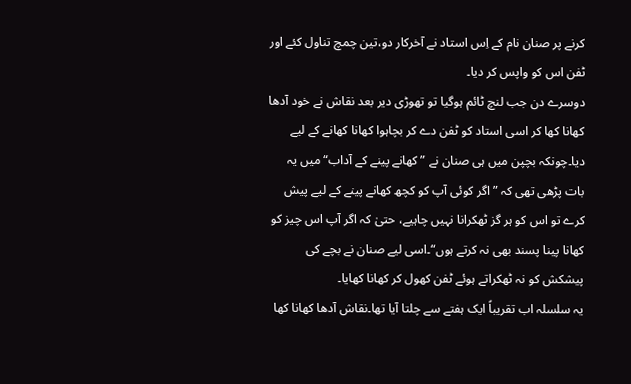کرنے پر صنان نام کے اِس استاد نے آخرکار دو،تین چمچ تناول کئے اور ٹفن اس کو واپس کر دیا۔
دوسرے دن جب لنچ ٹائم ہوگیا تو تھوڑی دیر بعد نقاش نے خود آدھا کھانا کھا کر اسی استاد کو ٹفن دے کر بچاہوا کھانا کھانے کے لیے دیا۔چونکہ بچپن میں ہی صنان نے ”کھانے پینے کے آداب“میں یہ بات پڑھی تھی کہ ”اگر کوئی آپ کو کچھ کھانے پینے کے لیے پیش کرے تو اس کو ہر گز ٹھکرانا نہیں چاہیے، حتیٰ کہ اگر آپ اس چیز کو کھانا پینا پسند بھی نہ کرتے ہوں“۔اسی لیے صنان نے بچے کی پیشکش کو نہ ٹھکراتے ہوئے ٹفن کھول کر کھانا کھایا۔
یہ سلسلہ اب تقریباً ایک ہفتے سے چلتا آیا تھا۔نقاش آدھا کھانا کھا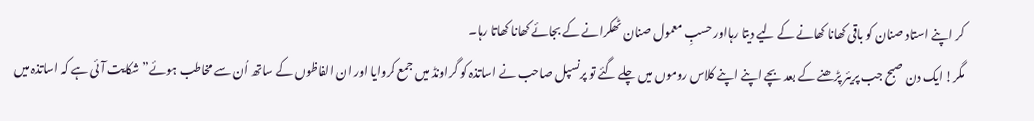کر اپنے استاد صنان کو باقی کھانا کھانے کے لیے دیتا رہااور حسبِ معمول صنان ٹھکرانے کے بجائے کھانا کھاتا رہا۔
مگر! ایک دن صبح جب پریئر پڑھنے کے بعد بچے اپنے اپنے کلاس روموں میں چلے گئے تو پرنسپل صاحب نے اساتذہ کو گراونڈ میں جمع کروایا اور ان الفاظوں کے ساتھ اُن سے مخاطب ہوئے”شکایت آئی ہے کہ اساتذہ میں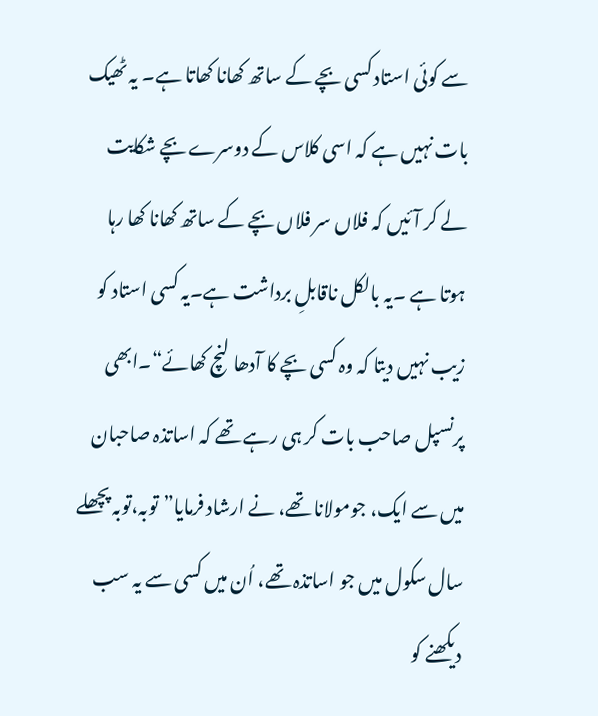سے کوئی استاد کسی بچے کے ساتھ کھانا کھاتا ہے۔ یہ ٹھیک بات نہیں ہے کہ اسی کلاس کے دوسرے بچے شکایت لے کر آئیں کہ فلاں سر فلاں بچے کے ساتھ کھانا کھا رہا ہوتا ہے ۔یہ بالکل ناقابلِ برداشت ہے۔یہ کسی استاد کو زیب نہیں دیتا کہ وہ کسی بچے کا آدھا لنچ کھائے“۔ابھی پرنسپل صاحب بات کر ہی رہے تھے کہ اساتذہ صاحبان میں سے ایک، جومولانا تھے، نے ارشاد فرمایا”توبہ،توبہ پچھلے سال سکول میں جو اساتذہ تھے، اُن میں کسی سے یہ سب دیکھنے کو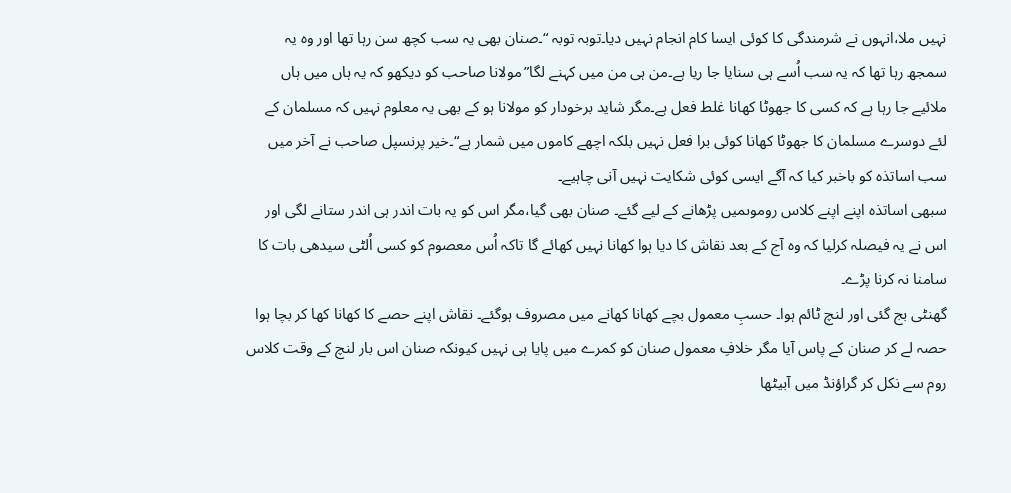نہیں ملا،انہوں نے شرمندگی کا کوئی ایسا کام انجام نہیں دیا۔توبہ توبہ “۔صنان بھی یہ سب کچھ سن رہا تھا اور وہ یہ سمجھ رہا تھا کہ یہ سب اُسے ہی سنایا جا ریا ہے۔من ہی من میں کہنے لگا”مولانا صاحب کو دیکھو کہ یہ ہاں میں ہاں ملائیے جا رہا ہے کہ کسی کا جھوٹا کھانا غلط فعل ہے۔مگر شاید برخودار کو مولانا ہو کے بھی یہ معلوم نہیں کہ مسلمان کے لئے دوسرے مسلمان کا جھوٹا کھانا کوئی برا فعل نہیں بلکہ اچھے کاموں میں شمار ہے“۔خیر پرنسپل صاحب نے آخر میں سب اساتذہ کو باخبر کیا کہ آگے ایسی کوئی شکایت نہیں آنی چاہیے۔
سبھی اساتذہ اپنے اپنے کلاس روموںمیں پڑھانے کے لیے گئے۔ صنان بھی گیا،مگر اس کو یہ بات اندر ہی اندر ستانے لگی اور اس نے یہ فیصلہ کرلیا کہ وہ آج کے بعد نقاش کا دیا ہوا کھانا نہیں کھائے گا تاکہ اُس معصوم کو کسی اُلٹی سیدھی بات کا سامنا نہ کرنا پڑے۔
گھنٹی بج گئی اور لنچ ٹائم ہوا۔ حسبِ معمول بچے کھانا کھانے میں مصروف ہوگئے۔ نقاش اپنے حصے کا کھانا کھا کر بچا ہوا حصہ لے کر صنان کے پاس آیا مگر خلافِ معمول صنان کو کمرے میں پایا ہی نہیں کیونکہ صنان اس بار لنچ کے وقت کلاس روم سے نکل کر گراؤنڈ میں آبیٹھا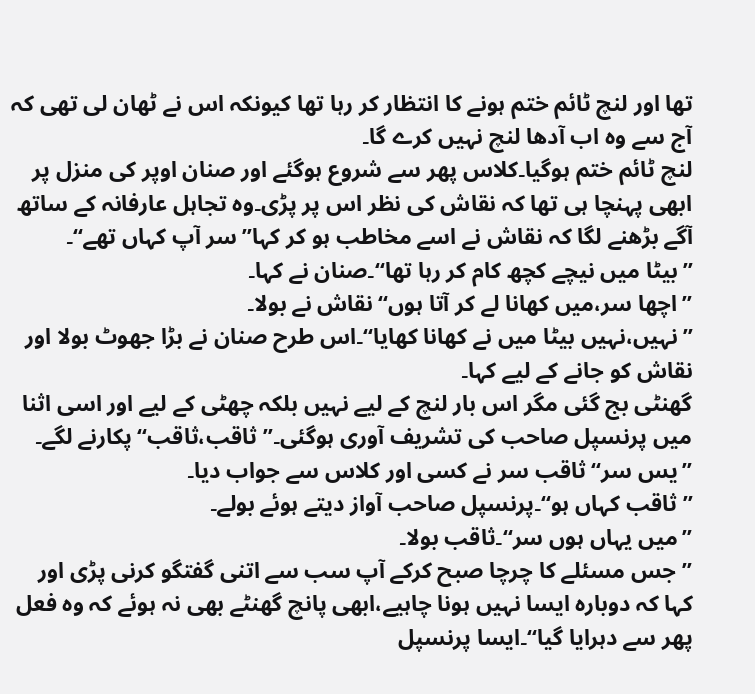تھا اور لنچ ٹائم ختم ہونے کا انتظار کر رہا تھا کیونکہ اس نے ٹھان لی تھی کہ آج سے وہ اب آدھا لنچ نہیں کرے گا۔
لنچ ٹائم ختم ہوگیا۔کلاس پھر سے شروع ہوگئے اور صنان اوپر کی منزل پر ابھی پہنچا ہی تھا کہ نقاش کی نظر اس پر پڑی۔وہ تجاہل عارفانہ کے ساتھ آگے بڑھنے لگا کہ نقاش نے اسے مخاطب ہو کر کہا”سر آپ کہاں تھے“۔
”بیٹا میں نیچے کچھ کام کر رہا تھا“۔صنان نے کہا۔
”اچھا سر،میں کھانا لے کر آتا ہوں“نقاش نے بولا۔
”نہیں،نہیں بیٹا میں نے کھانا کھایا“۔اس طرح صنان نے بڑا جھوٹ بولا اور نقاش کو جانے کے لیے کہا۔
گھنٹی بج گئی مگر اس بار لنچ کے لیے نہیں بلکہ چھٹی کے لیے اور اسی اثنا میں پرنسپل صاحب کی تشریف آوری ہوگئی۔’’ثاقب،ثاقب‘‘ پکارنے لگے۔
”یس سر“ ثاقب سر نے کسی اور کلاس سے جواب دیا۔
”ثاقب کہاں ہو“۔پرنسپل صاحب آواز دیتے ہوئے بولے۔
”میں یہاں ہوں سر“۔ثاقب بولا۔
”جس مسئلے کا چرچا صبح کرکے آپ سب سے اتنی گفتگو کرنی پڑی اور کہا کہ دوبارہ ایسا نہیں ہونا چاہیے،ابھی پانچ گھنٹے بھی نہ ہوئے کہ وہ فعل پھر سے دہرایا گیا“۔ایسا پرنسپل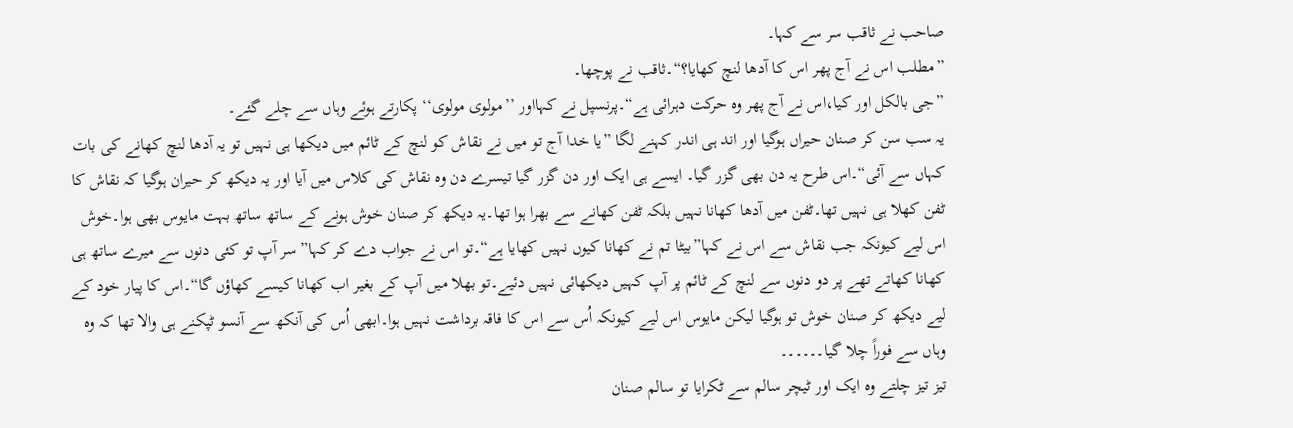صاحب نے ثاقب سر سے کہا۔
”مطلب اس نے آج پھر اس کا آدھا لنچ کھایا؟“۔ثاقب نے پوچھا۔
”جی بالکل اور کیا،اس نے آج پھر وہ حرکت دہرائی ہے“۔پرنسپل نے کہااور ’’مولوی مولوی‘‘ پکارتے ہوئے وہاں سے چلے گئے۔
یہ سب سن کر صنان حیراں ہوگیا اور اند ہی اندر کہنے لگا ”یا خدا آج تو میں نے نقاش کو لنچ کے ٹائم میں دیکھا ہی نہیں تو یہ آدھا لنچ کھانے کی بات کہاں سے آئی“۔اس طرح یہ دن بھی گزر گیا۔ ایسے ہی ایک اور دن گزر گیا تیسرے دن وہ نقاش کی کلاس میں آیا اور یہ دیکھ کر حیران ہوگیا کہ نقاش کا ٹفن کھلا ہی نہیں تھا۔ٹفن میں آدھا کھانا نہیں بلکہ ٹفن کھانے سے بھرا ہوا تھا۔یہ دیکھ کر صنان خوش ہونے کے ساتھ ساتھ بہت مایوس بھی ہوا۔خوش اس لیے کیونکہ جب نقاش سے اس نے کہا”بیٹا تم نے کھانا کیوں نہیں کھایا ہے“۔تو اس نے جواب دے کر کہا”سر آپ تو کئی دنوں سے میرے ساتھ ہی کھانا کھاتے تھے پر دو دنوں سے لنچ کے ٹائم پر آپ کہیں دیکھائی نہیں دئیے۔تو بھلا میں آپ کے بغیر اب کھانا کیسے کھاؤں گا“۔اس کا پیار خود کے لیے دیکھ کر صنان خوش تو ہوگیا لیکن مایوس اس لیے کیونکہ اُس سے اس کا فاقہ برداشت نہیں ہوا۔ابھی اُس کی آنکھ سے آنسو ٹپکنے ہی والا تھا کہ وہ وہاں سے فوراً چلا گیا۔۔۔۔۔۔
تیز تیز چلتے وہ ایک اور ٹیچر سالم سے ٹکرایا تو سالم صنان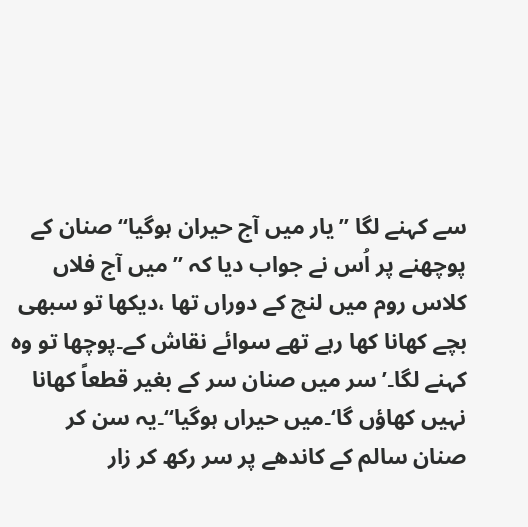سے کہنے لگا ’’یار میں آج حیران ہوگیا‘‘ صنان کے پوچھنے پر اُس نے جواب دیا کہ ” میں آج فلاں کلاس روم میں لنچ کے دوراں تھا ،دیکھا تو سبھی بچے کھانا کھا رہے تھے سوائے نقاش کے۔پوچھا تو وہ کہنے لگا۔’سر میں صنان سر کے بغیر قطعاً کھانا نہیں کھاؤں گا‘۔میں حیراں ہوگیا“۔یہ سن کر صنان سالم کے کاندھے پر سر رکھ کر زار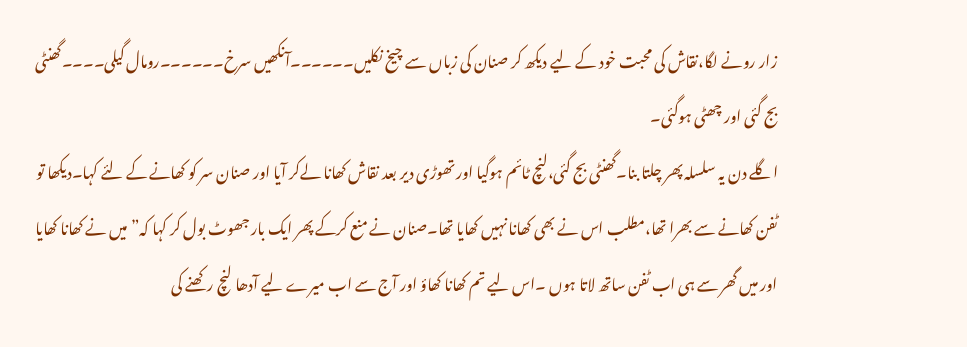زار رونے لگا،نقاش کی محبت خود کے لیے دیکھ کر صنان کی زباں سے چیخ نکلیں۔۔۔۔۔۔آنکھیں سرخ۔۔۔۔۔۔رومال گیلی۔۔۔۔گھنٹی بج گئی اور چھٹی ہوگئی۔
اگلے دن یہ سلسلہ پھر چلتا بنا۔گھنٹی بج گئی،لنچ ٹائم ہوگیا اور تھوڑی دیر بعد نقاش کھانا لےکر آیا اور صنان سر کو کھانے کے لئے کہا۔دیکھا تو ٹفن کھانے سے بھرا تھا،مطلب اس نے بھی کھانا نہیں کھایا تھا۔صنان نے منع کرکے پھر ایک بار جھوٹ بول کر کہا کہ”میں نے کھانا کھایا اور میں گھر سے ہی اب ٹفن ساتھ لاتا ہوں ۔اس لیے تم کھانا کھاؤ اور آج سے اب میرے لیے آدھا لنچ رکھنے کی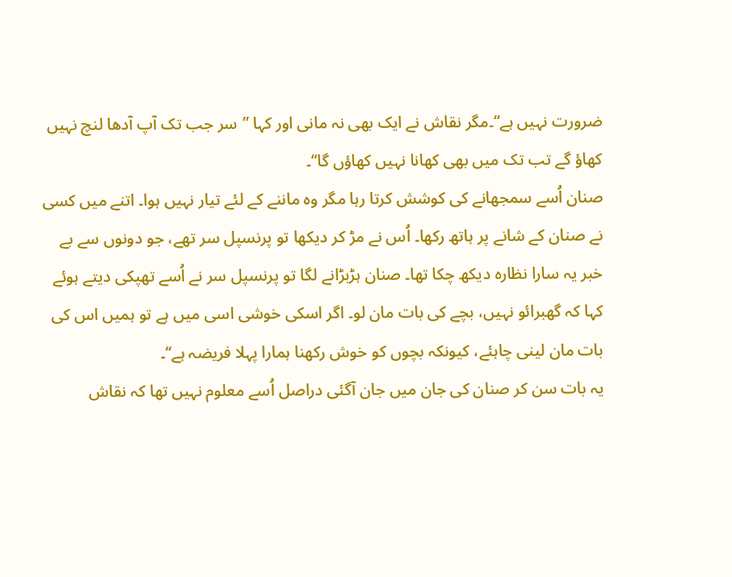ضرورت نہیں ہے“۔مگر نقاش نے ایک بھی نہ مانی اور کہا ”سر جب تک آپ آدھا لنچ نہیں کھاؤ گے تب تک میں بھی کھانا نہیں کھاؤں گا“۔
صنان اُسے سمجھانے کی کوشش کرتا رہا مگر وہ ماننے کے لئے تیار نہیں ہوا۔ اتنے میں کسی نے صنان کے شانے پر ہاتھ رکھا۔ اُس نے مڑ کر دیکھا تو پرنسپل سر تھے، جو دونوں سے بے خبر یہ سارا نظارہ دیکھ چکا تھا۔ صنان ہڑبڑانے لگا تو پرنسپل سر نے اُسے تھپکی دیتے ہوئے کہا کہ گھبرائو نہیں، بچے کی بات مان لو۔ اگر اسکی خوشی اسی میں ہے تو ہمیں اس کی بات مان لینی چاہئے، کیونکہ بچوں کو خوش رکھنا ہمارا پہلا فریضہ ہے‘‘۔
یہ بات سن کر صنان کی جان میں جان آگئی دراصل اُسے معلوم نہیں تھا کہ نقاش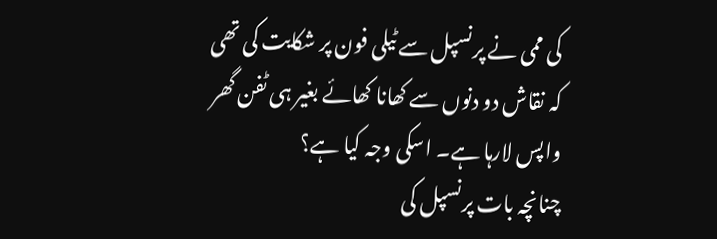کی ممی نے پرنسپل سے ٹیلی فون پر شکایت کی تھی کہ نقاش دو دنوں سے کھانا کھائے بغیر ہی ٹفن گھر واپس لارہا ہے۔ اسکی وجہ کیا ہے؟
چنانچہ بات پرنسپل کی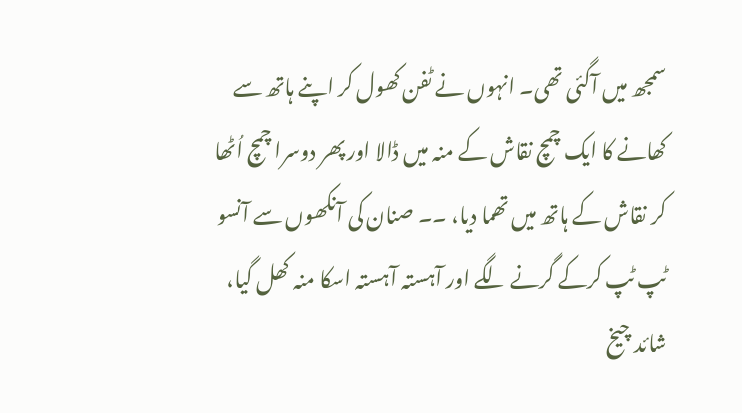سمجھ میں آگئی تھی۔ انہوں نے ٹفن کھول کر اپنے ہاتھ سے کھانے کا ایک چمچ نقاش کے منہ میں ڈالا اور پھر دوسرا چمچ اُٹھا کر نقاش کے ہاتھ میں تھما دیا، ۔۔ صنان کی آنکھوں سے آنسو ٹپ ٹپ کرکے گرنے لگے اور آہستہ آہستہ اسکا منہ کھل گیا، شائد چیخ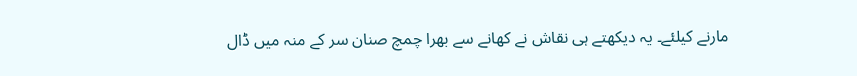مارنے کیلئے۔ یہ دیکھتے ہی نقاش نے کھانے سے بھرا چمچ صنان سر کے منہ میں ڈال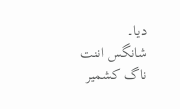دیا۔
شانگس اننت ناگ کشمیر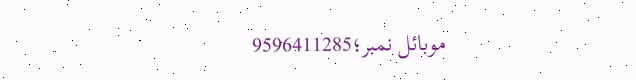موبائل نمبر؛9596411285